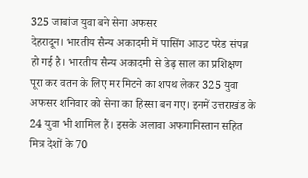325 जाबांज युवा बने सेना अफसर
देहरादून। भारतीय सैन्य अकादमी में पासिंग आउट परेड संपन्न हो गई है। भारतीय सैन्य अकादमी से डेढ़ साल का प्रशिक्षण पूरा कर वतन के लिए मर मिटने का शपथ लेकर 325 युवा अफसर शनिवार को सेना का हिस्सा बन गए। इनमें उत्तराखंड के 24 युवा भी शामिल हैं। इसके अलावा अफगानिस्तान सहित मित्र देशों के 70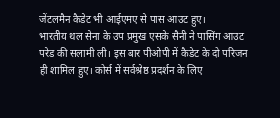जेंटलमैन कैडेट भी आईएमए से पास आउट हुए।
भारतीय थल सेना के उप प्रमुख एसके सैनी ने पासिंग आउट परेड की सलामी ली। इस बार पीओपी में कैडेट के दो परिजन ही शामिल हुए। कोर्स में सर्वश्रेष्ठ प्रदर्शन के लिए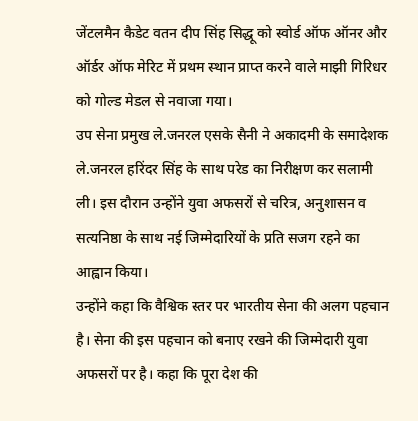जेंटलमैन कैडेट वतन दीप सिंह सिद्धू को स्वोर्ड ऑफ ऑनर और ऑर्डर ऑफ मेरिट में प्रथम स्थान प्राप्त करने वाले माझी गिरिधर को गोल्ड मेडल से नवाजा गया।
उप सेना प्रमुख ले.जनरल एसके सैनी ने अकादमी के समादेशक ले.जनरल हरिंदर सिंह के साथ परेड का निरीक्षण कर सलामी ली। इस दौरान उन्होंने युवा अफसरों से चरित्र, अनुशासन व सत्यनिष्ठा के साथ नई जिम्मेदारियों के प्रति सजग रहने का आह्वान किया।
उन्होंने कहा कि वैश्विक स्तर पर भारतीय सेना की अलग पहचान है। सेना की इस पहचान को बनाए रखने की जिम्मेदारी युवा अफसरों पर है। कहा कि पूरा देश की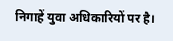निगाहें युवा अधिकारियों पर है।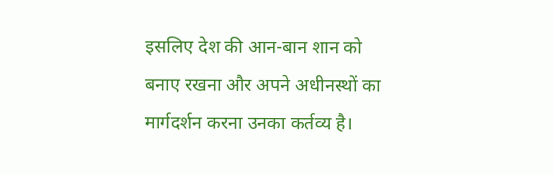इसलिए देश की आन-बान शान को बनाए रखना और अपने अधीनस्थों का मार्गदर्शन करना उनका कर्तव्य है।